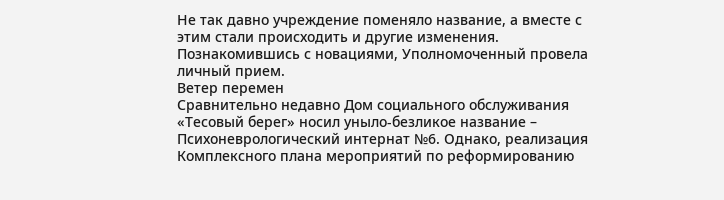Не так давно учреждение поменяло название, а вместе с этим стали происходить и другие изменения. Познакомившись с новациями, Уполномоченный провела личный прием.
Ветер перемен
Сравнительно недавно Дом социального обслуживания «Тесовый берег» носил уныло-безликое название – Психоневрологический интернат №6. Однако, реализация Комплексного плана мероприятий по реформированию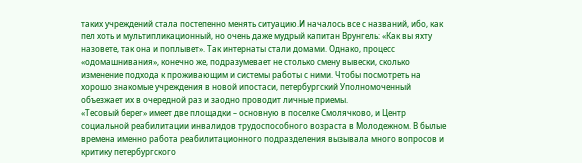таких учреждений стала постепенно менять ситуацию.И началось все с названий, ибо, как пел хоть и мультипликационный, но очень даже мудрый капитан Врунгель: «Как вы яхту назовете, так она и поплывет». Так интернаты стали домами. Однако, процесс «одомашнивания», конечно же, подразумевает не столько смену вывески, сколько изменение подхода к проживающим и системы работы с ними. Чтобы посмотреть на хорошо знакомые учреждения в новой ипостаси, петербургский Уполномоченный объезжает их в очередной раз и заодно проводит личные приемы.
«Тесовый берег» имеет две площадки – основную в поселке Смолячково, и Центр социальной реабилитации инвалидов трудоспособного возраста в Молодежном. В былые времена именно работа реабилитационного подразделения вызывала много вопросов и критику петербургского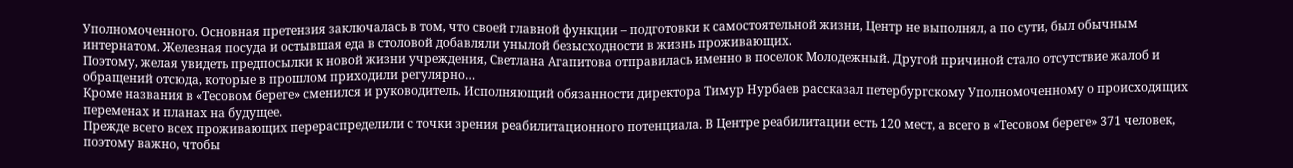Уполномоченного. Основная претензия заключалась в том, что своей главной функции – подготовки к самостоятельной жизни, Центр не выполнял, а по сути, был обычным интернатом. Железная посуда и остывшая еда в столовой добавляли унылой безысходности в жизнь проживающих.
Поэтому, желая увидеть предпосылки к новой жизни учреждения, Светлана Агапитова отправилась именно в поселок Молодежный. Другой причиной стало отсутствие жалоб и обращений отсюда, которые в прошлом приходили регулярно…
Кроме названия в «Тесовом береге» сменился и руководитель. Исполняющий обязанности директора Тимур Нурбаев рассказал петербургскому Уполномоченному о происходящих переменах и планах на будущее.
Прежде всего всех проживающих перераспределили с точки зрения реабилитационного потенциала. В Центре реабилитации есть 120 мест, а всего в «Тесовом береге» 371 человек, поэтому важно, чтобы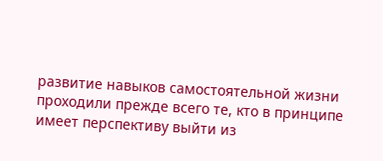развитие навыков самостоятельной жизни проходили прежде всего те, кто в принципе имеет перспективу выйти из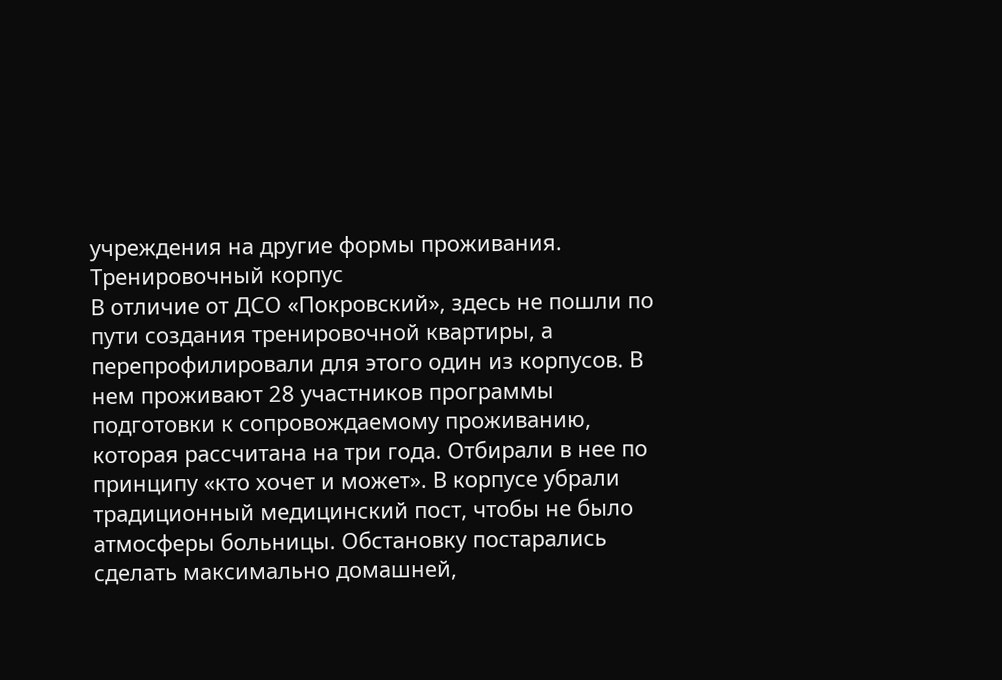учреждения на другие формы проживания.
Тренировочный корпус
В отличие от ДСО «Покровский», здесь не пошли по пути создания тренировочной квартиры, а перепрофилировали для этого один из корпусов. В нем проживают 28 участников программы подготовки к сопровождаемому проживанию, которая рассчитана на три года. Отбирали в нее по принципу «кто хочет и может». В корпусе убрали традиционный медицинский пост, чтобы не было атмосферы больницы. Обстановку постарались сделать максимально домашней,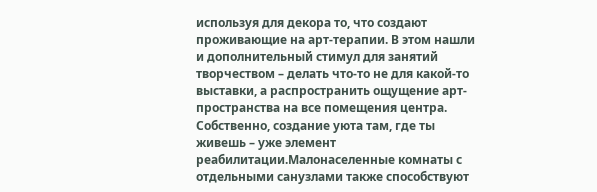используя для декора то, что создают проживающие на арт-терапии. В этом нашли и дополнительный стимул для занятий творчеством – делать что-то не для какой-то выставки, а распространить ощущение арт-пространства на все помещения центра. Собственно, создание уюта там, где ты живешь – уже элемент реабилитации.Малонаселенные комнаты с отдельными санузлами также способствуют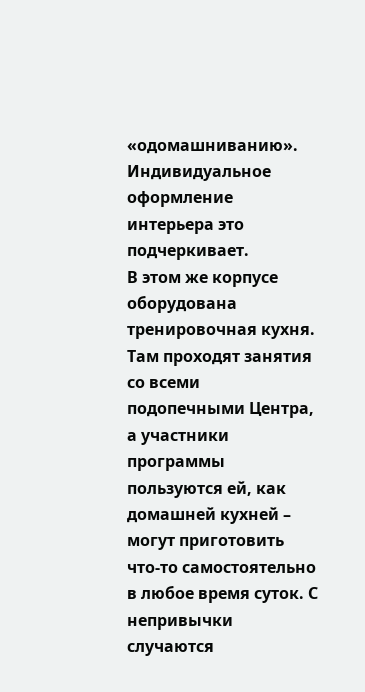«одомашниванию». Индивидуальное оформление интерьера это подчеркивает.
В этом же корпусе оборудована тренировочная кухня. Там проходят занятия со всеми подопечными Центра, а участники программы пользуются ей, как домашней кухней – могут приготовить что-то самостоятельно в любое время суток. С непривычки случаются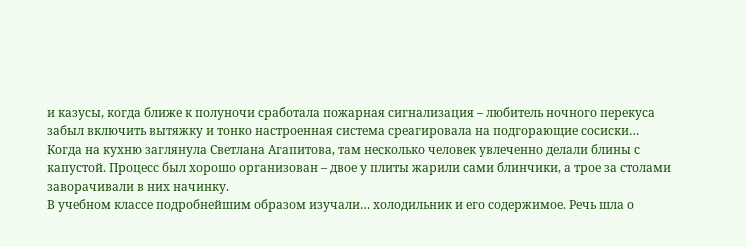и казусы, когда ближе к полуночи сработала пожарная сигнализация – любитель ночного перекуса забыл включить вытяжку и тонко настроенная система среагировала на подгорающие сосиски…
Когда на кухню заглянула Светлана Агапитова, там несколько человек увлеченно делали блины с капустой. Процесс был хорошо организован – двое у плиты жарили сами блинчики, а трое за столами заворачивали в них начинку.
В учебном классе подробнейшим образом изучали… холодильник и его содержимое. Речь шла о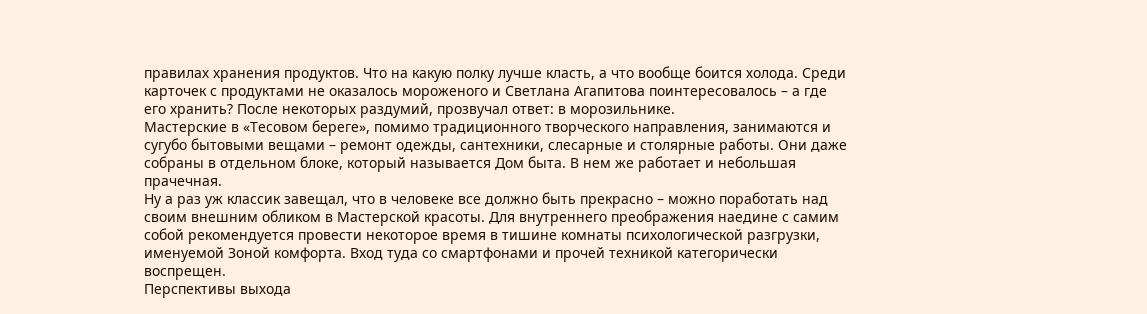правилах хранения продуктов. Что на какую полку лучше класть, а что вообще боится холода. Среди карточек с продуктами не оказалось мороженого и Светлана Агапитова поинтересовалось – а где его хранить? После некоторых раздумий, прозвучал ответ: в морозильнике.
Мастерские в «Тесовом береге», помимо традиционного творческого направления, занимаются и сугубо бытовыми вещами – ремонт одежды, сантехники, слесарные и столярные работы. Они даже собраны в отдельном блоке, который называется Дом быта. В нем же работает и небольшая прачечная.
Ну а раз уж классик завещал, что в человеке все должно быть прекрасно – можно поработать над своим внешним обликом в Мастерской красоты. Для внутреннего преображения наедине с самим собой рекомендуется провести некоторое время в тишине комнаты психологической разгрузки, именуемой Зоной комфорта. Вход туда со смартфонами и прочей техникой категорически воспрещен.
Перспективы выхода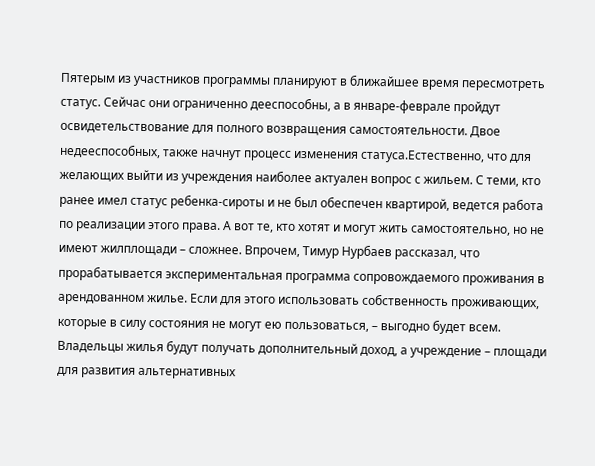Пятерым из участников программы планируют в ближайшее время пересмотреть статус. Сейчас они ограниченно дееспособны, а в январе-феврале пройдут освидетельствование для полного возвращения самостоятельности. Двое недееспособных, также начнут процесс изменения статуса.Естественно, что для желающих выйти из учреждения наиболее актуален вопрос с жильем. С теми, кто ранее имел статус ребенка-сироты и не был обеспечен квартирой, ведется работа по реализации этого права. А вот те, кто хотят и могут жить самостоятельно, но не имеют жилплощади – сложнее. Впрочем, Тимур Нурбаев рассказал, что прорабатывается экспериментальная программа сопровождаемого проживания в арендованном жилье. Если для этого использовать собственность проживающих, которые в силу состояния не могут ею пользоваться, – выгодно будет всем. Владельцы жилья будут получать дополнительный доход, а учреждение – площади для развития альтернативных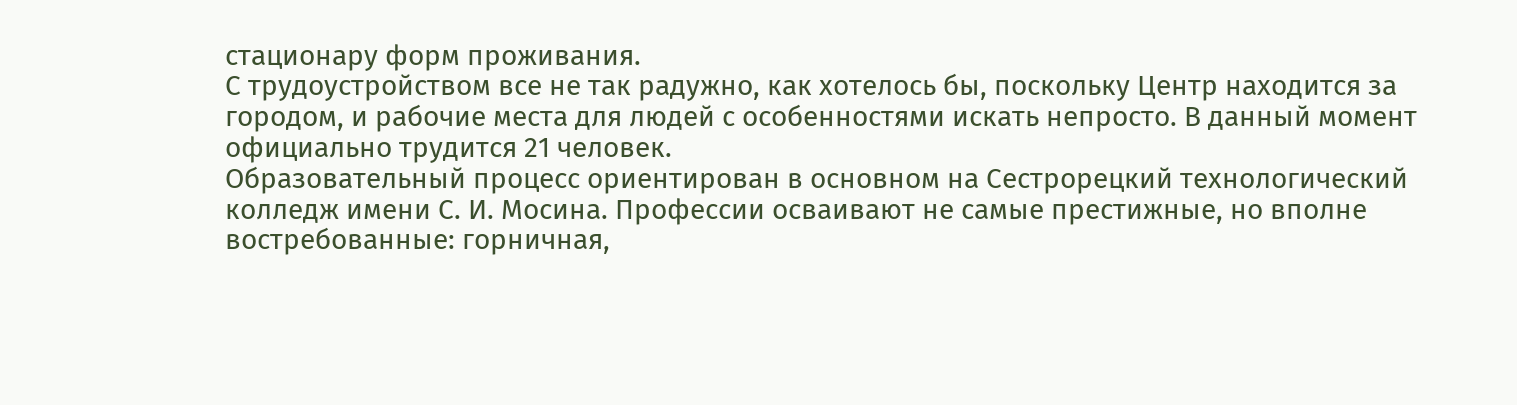стационару форм проживания.
С трудоустройством все не так радужно, как хотелось бы, поскольку Центр находится за городом, и рабочие места для людей с особенностями искать непросто. В данный момент официально трудится 21 человек.
Образовательный процесс ориентирован в основном на Сестрорецкий технологический колледж имени С. И. Мосина. Профессии осваивают не самые престижные, но вполне востребованные: горничная,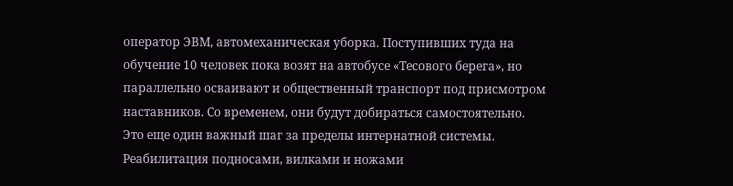оператор ЭВМ, автомеханическая уборка. Поступивших туда на обучение 10 человек пока возят на автобусе «Тесового берега», но параллельно осваивают и общественный транспорт под присмотром наставников. Со временем, они будут добираться самостоятельно. Это еще один важный шаг за пределы интернатной системы.
Реабилитация подносами, вилками и ножами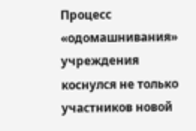Процесс «одомашнивания» учреждения коснулся не только участников новой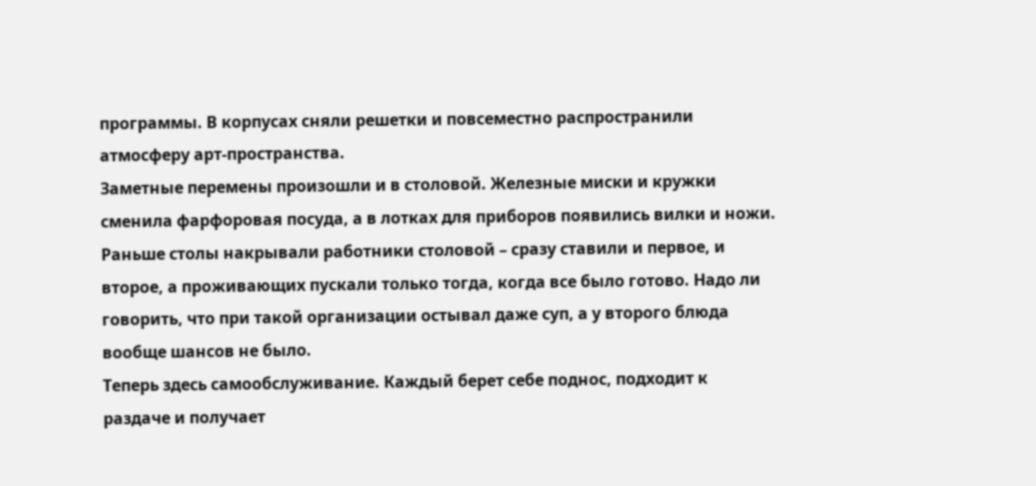программы. В корпусах сняли решетки и повсеместно распространили атмосферу арт-пространства.
Заметные перемены произошли и в столовой. Железные миски и кружки сменила фарфоровая посуда, а в лотках для приборов появились вилки и ножи.
Раньше столы накрывали работники столовой – сразу ставили и первое, и второе, а проживающих пускали только тогда, когда все было готово. Надо ли говорить, что при такой организации остывал даже суп, а у второго блюда вообще шансов не было.
Теперь здесь самообслуживание. Каждый берет себе поднос, подходит к раздаче и получает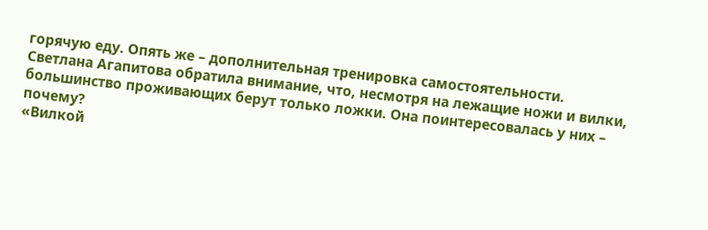горячую еду. Опять же – дополнительная тренировка самостоятельности.
Светлана Агапитова обратила внимание, что, несмотря на лежащие ножи и вилки, большинство проживающих берут только ложки. Она поинтересовалась у них – почему?
«Вилкой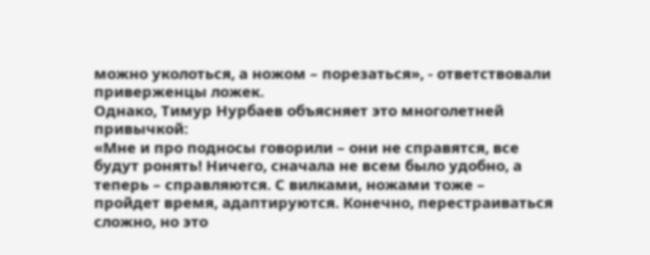можно уколоться, а ножом – порезаться», - ответствовали приверженцы ложек.
Однако, Тимур Нурбаев объясняет это многолетней привычкой:
«Мне и про подносы говорили – они не справятся, все будут ронять! Ничего, сначала не всем было удобно, а теперь – справляются. С вилками, ножами тоже – пройдет время, адаптируются. Конечно, перестраиваться сложно, но это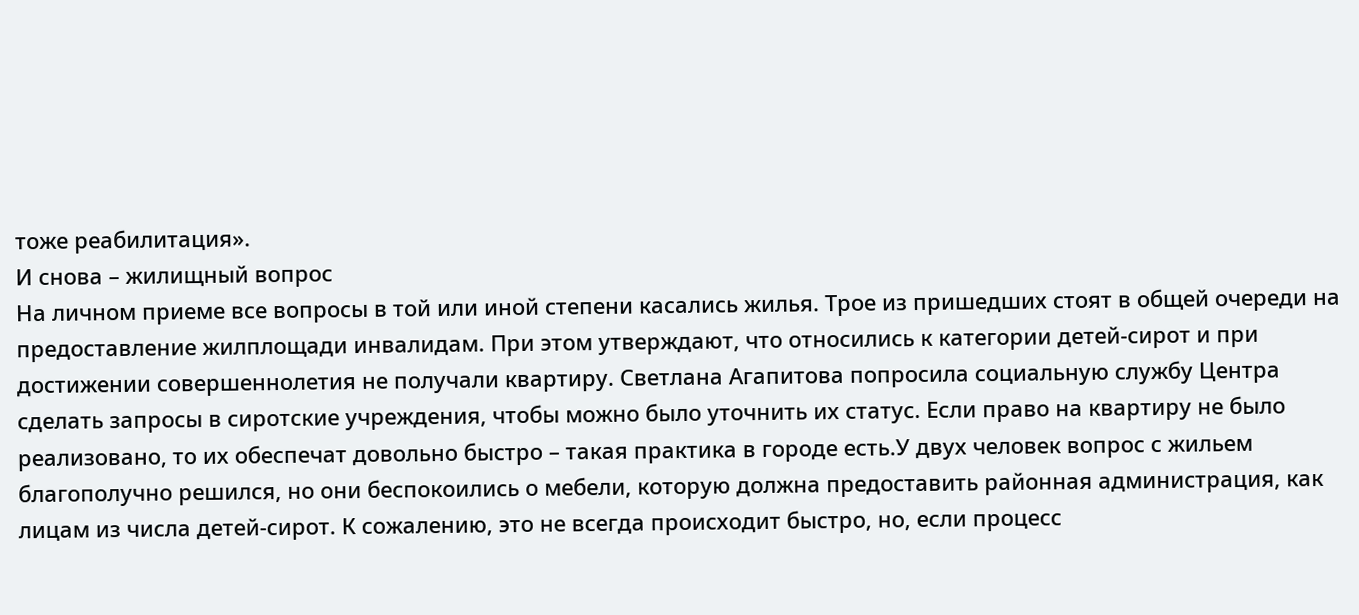тоже реабилитация».
И снова – жилищный вопрос
На личном приеме все вопросы в той или иной степени касались жилья. Трое из пришедших стоят в общей очереди на предоставление жилплощади инвалидам. При этом утверждают, что относились к категории детей-сирот и при достижении совершеннолетия не получали квартиру. Светлана Агапитова попросила социальную службу Центра сделать запросы в сиротские учреждения, чтобы можно было уточнить их статус. Если право на квартиру не было реализовано, то их обеспечат довольно быстро – такая практика в городе есть.У двух человек вопрос с жильем благополучно решился, но они беспокоились о мебели, которую должна предоставить районная администрация, как лицам из числа детей-сирот. К сожалению, это не всегда происходит быстро, но, если процесс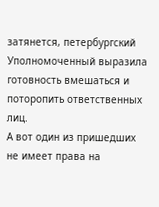затянется, петербургский Уполномоченный выразила готовность вмешаться и поторопить ответственных лиц.
А вот один из пришедших не имеет права на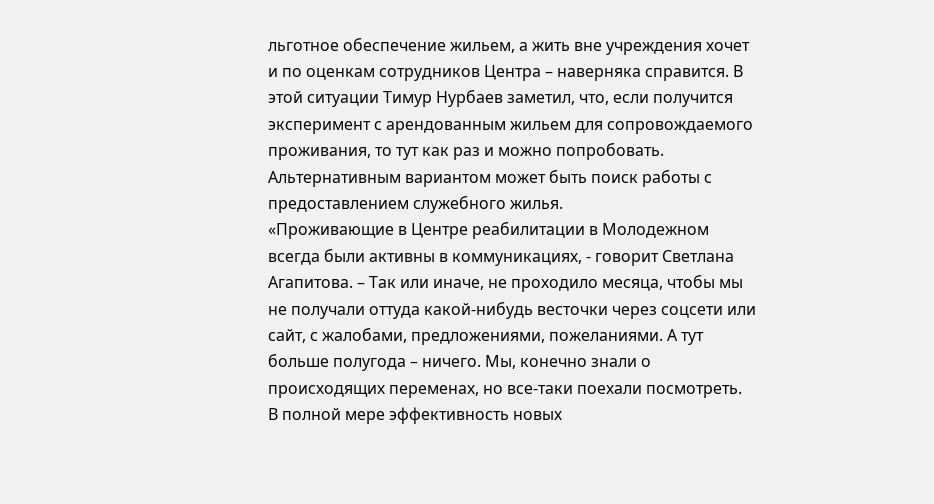льготное обеспечение жильем, а жить вне учреждения хочет и по оценкам сотрудников Центра – наверняка справится. В этой ситуации Тимур Нурбаев заметил, что, если получится эксперимент с арендованным жильем для сопровождаемого проживания, то тут как раз и можно попробовать. Альтернативным вариантом может быть поиск работы с предоставлением служебного жилья.
«Проживающие в Центре реабилитации в Молодежном всегда были активны в коммуникациях, - говорит Светлана Агапитова. – Так или иначе, не проходило месяца, чтобы мы не получали оттуда какой-нибудь весточки через соцсети или сайт, с жалобами, предложениями, пожеланиями. А тут больше полугода – ничего. Мы, конечно знали о происходящих переменах, но все-таки поехали посмотреть.
В полной мере эффективность новых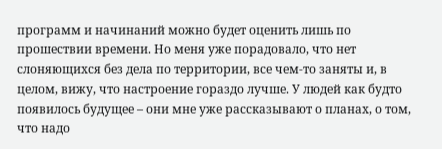программ и начинаний можно будет оценить лишь по прошествии времени. Но меня уже порадовало, что нет слоняющихся без дела по территории, все чем-то заняты и, в целом, вижу, что настроение гораздо лучше. У людей как будто появилось будущее – они мне уже рассказывают о планах, о том, что надо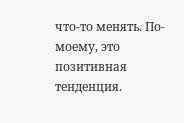что-то менять. По-моему, это позитивная тенденция.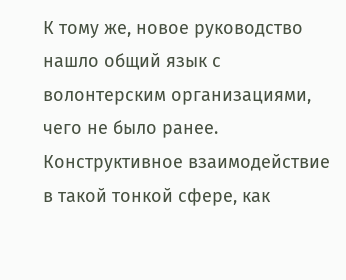К тому же, новое руководство нашло общий язык с волонтерским организациями, чего не было ранее. Конструктивное взаимодействие в такой тонкой сфере, как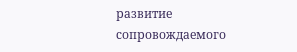развитие сопровождаемого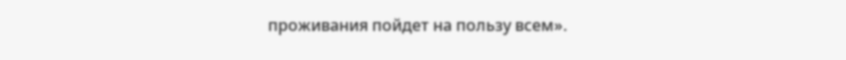проживания пойдет на пользу всем».